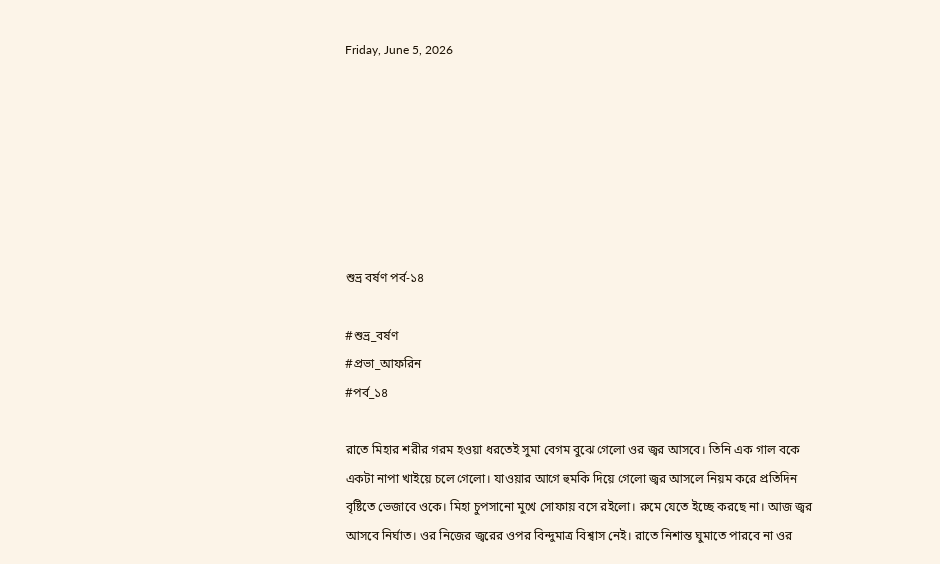Friday, June 5, 2026







শুভ্র বর্ষণ পর্ব-১৪

#শুভ্র_বর্ষণ
#প্রভা_আফরিন
#পর্ব_১৪

রাতে মিহার শরীর গরম হওয়া ধরতেই সুমা বেগম বুঝে গেলো ওর জ্বর আসবে। তিনি এক গাল বকে একটা নাপা খাইয়ে চলে গেলো। যাওয়ার আগে হুমকি দিয়ে গেলো জ্বর আসলে নিয়ম করে প্রতিদিন বৃষ্টিতে ভেজাবে ওকে। মিহা চুপসানো মুখে সোফায় বসে রইলো। রুমে যেতে ইচ্ছে করছে না। আজ জ্বর আসবে নির্ঘাত। ওর নিজের জ্বরের ওপর বিন্দুমাত্র বিশ্বাস নেই। রাতে নিশান্ত ঘুমাতে পারবে না ওর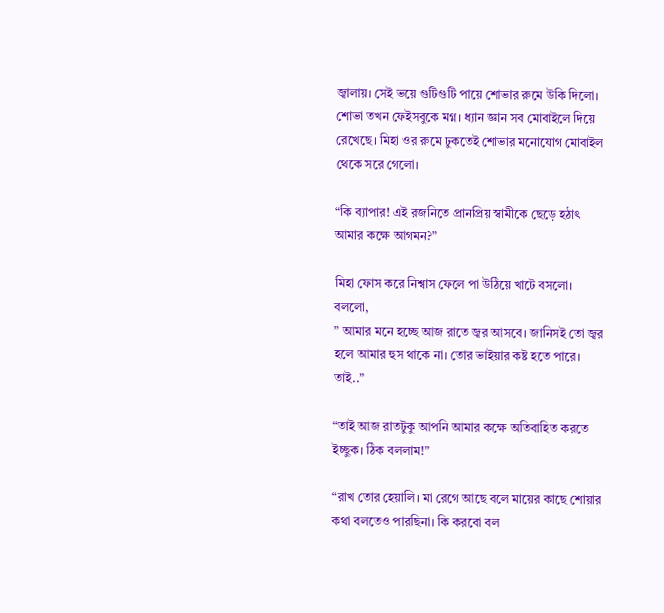জ্বালায়। সেই ভয়ে গুটিগুটি পায়ে শোভার রুমে উকি দিলো। শোভা তখন ফেইসবুকে মগ্ন। ধ্যান জ্ঞান সব মোবাইলে দিয়ে রেখেছে। মিহা ওর রুমে ঢুকতেই শোভার মনোযোগ মোবাইল থেকে সরে গেলো।

“কি ব্যাপার! এই রজনিতে প্রানপ্রিয় স্বামীকে ছেড়ে হঠাৎ আমার কক্ষে আগমন?”

মিহা ফোস করে নিশ্বাস ফেলে পা উঠিয়ে খাটে বসলো। বললো,
” আমার মনে হচ্ছে আজ রাতে জ্বর আসবে। জানিসই তো জ্বর হলে আমার হুস থাকে না। তোর ভাইয়ার কষ্ট হতে পারে। তাই..”

“তাই আজ রাতটুকু আপনি আমার কক্ষে অতিবাহিত করতে ইচ্ছুক। ঠিক বললাম!”

“রাখ তোর হেয়ালি। মা রেগে আছে বলে মায়ের কাছে শোয়ার কথা বলতেও পারছিনা। কি করবো বল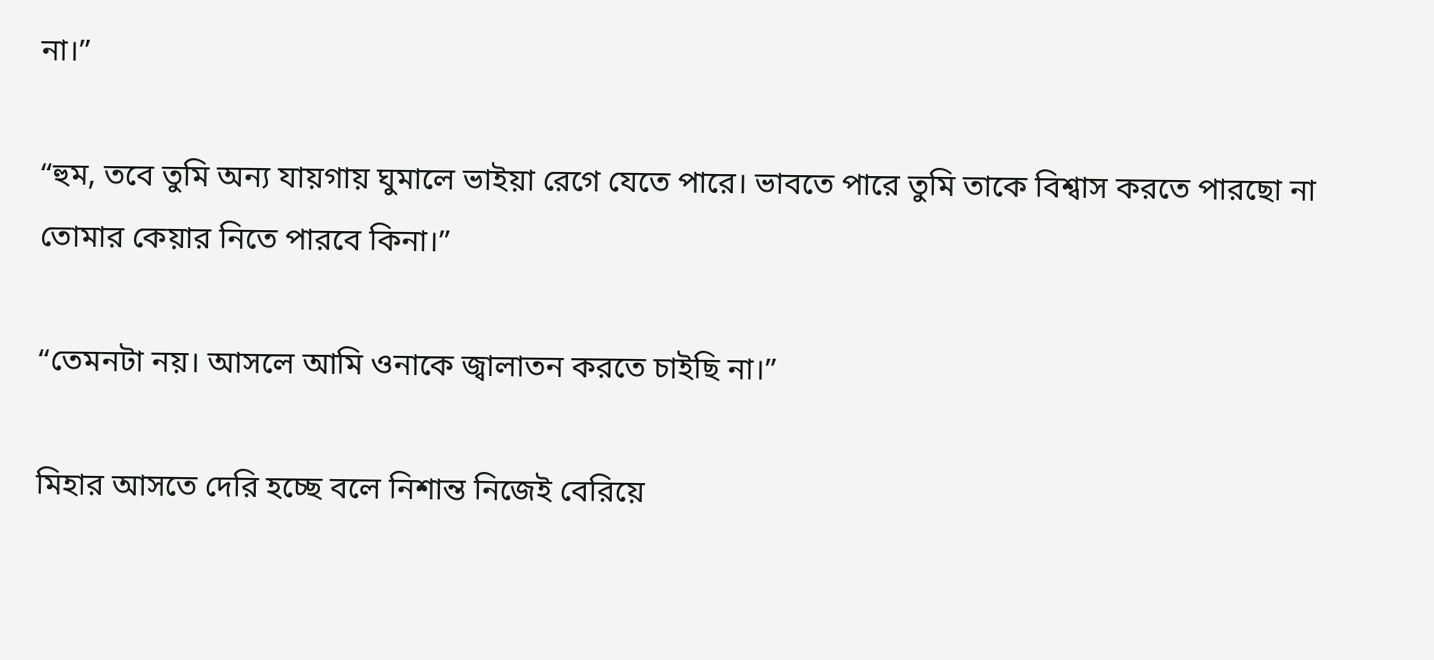না।”

“হুম, তবে তুমি অন্য যায়গায় ঘুমালে ভাইয়া রেগে যেতে পারে। ভাবতে পারে তুমি তাকে বিশ্বাস করতে পারছো না তোমার কেয়ার নিতে পারবে কিনা।”

“তেমনটা নয়। আসলে আমি ওনাকে জ্বালাতন করতে চাইছি না।”

মিহার আসতে দেরি হচ্ছে বলে নিশান্ত নিজেই বেরিয়ে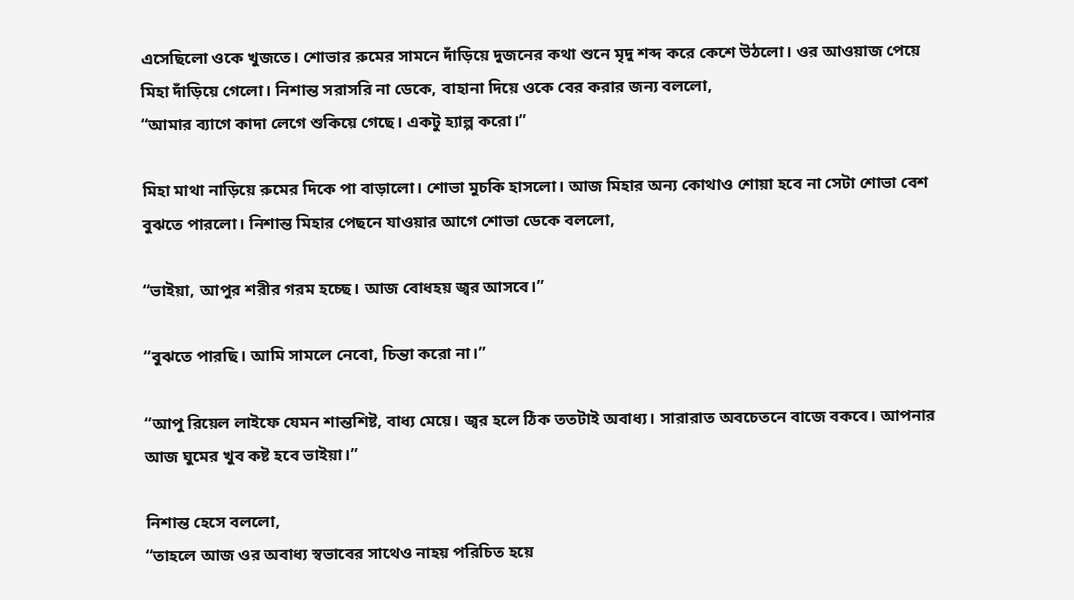এসেছিলো ওকে খুজতে। শোভার রুমের সামনে দাঁড়িয়ে দুজনের কথা শুনে মৃদু শব্দ করে কেশে উঠলো। ওর আওয়াজ পেয়ে মিহা দাঁড়িয়ে গেলো। নিশান্ত সরাসরি না ডেকে, বাহানা দিয়ে ওকে বের করার জন্য বললো,
“আমার ব্যাগে কাদা লেগে শুকিয়ে গেছে। একটু হ্যাল্প করো।”

মিহা মাথা নাড়িয়ে রুমের দিকে পা বাড়ালো। শোভা মুচকি হাসলো। আজ মিহার অন্য কোথাও শোয়া হবে না সেটা শোভা বেশ বুঝতে পারলো। নিশান্ত মিহার পেছনে যাওয়ার আগে শোভা ডেকে বললো,

“ভাইয়া, আপুর শরীর গরম হচ্ছে। আজ বোধহয় জ্বর আসবে।”

“বুঝতে পারছি। আমি সামলে নেবো, চিন্তা করো না।”

“আপু রিয়েল লাইফে যেমন শান্তশিষ্ট, বাধ্য মেয়ে। জ্বর হলে ঠিক ততটাই অবাধ্য। সারারাত অবচেতনে বাজে বকবে। আপনার আজ ঘুমের খুব কষ্ট হবে ভাইয়া।”

নিশান্ত হেসে বললো,
“তাহলে আজ ওর অবাধ্য স্বভাবের সাথেও নাহয় পরিচিত হয়ে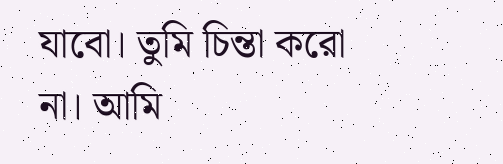যাবো। তুমি চিন্তা করো না। আমি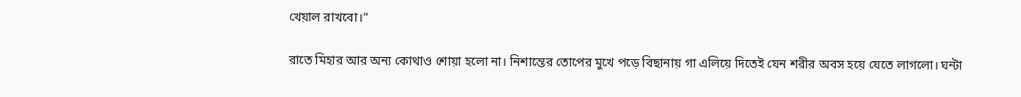খেয়াল রাখবো।”

রাতে মিহার আর অন্য কোথাও শোয়া হলো না। নিশান্তের তোপের মুখে পড়ে বিছানায় গা এলিয়ে দিতেই যেন শরীর অবস হয়ে যেতে লাগলো। ঘন্টা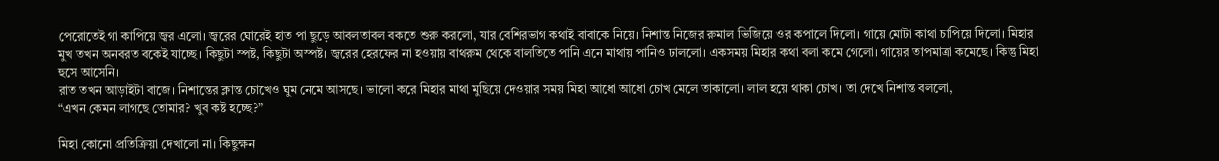পেরোতেই গা কাপিয়ে জ্বর এলো। জ্বরের ঘোরেই হাত পা ছুড়ে আবলতাবল বকতে শুরু করলো, যার বেশিরভাগ কথাই বাবাকে নিয়ে। নিশান্ত নিজের রুমাল ভিজিয়ে ওর কপালে দিলো। গায়ে মোটা কাথা চাপিয়ে দিলো। মিহার মুখ তখন অনবরত বকেই যাচ্ছে। কিছুটা স্পষ্ট, কিছুটা অস্পষ্ট। জ্বরের হেরফের না হওয়ায় বাথরুম থেকে বালতিতে পানি এনে মাথায় পানিও ঢাললো। একসময় মিহার কথা বলা কমে গেলো। গায়ের তাপমাত্রা কমেছে। কিন্তু মিহা হুসে আসেনি।
রাত তখন আড়াইটা বাজে। নিশান্তের ক্লান্ত চোখেও ঘুম নেমে আসছে। ভালো করে মিহার মাথা মুছিয়ে দেওয়ার সময় মিহা আধো আধো চোখ মেলে তাকালো। লাল হয়ে থাকা চোখ। তা দেখে নিশান্ত বললো,
“এখন কেমন লাগছে তোমার? খুব কষ্ট হচ্ছে?”

মিহা কোনো প্রতিক্রিয়া দেখালো না। কিছুক্ষন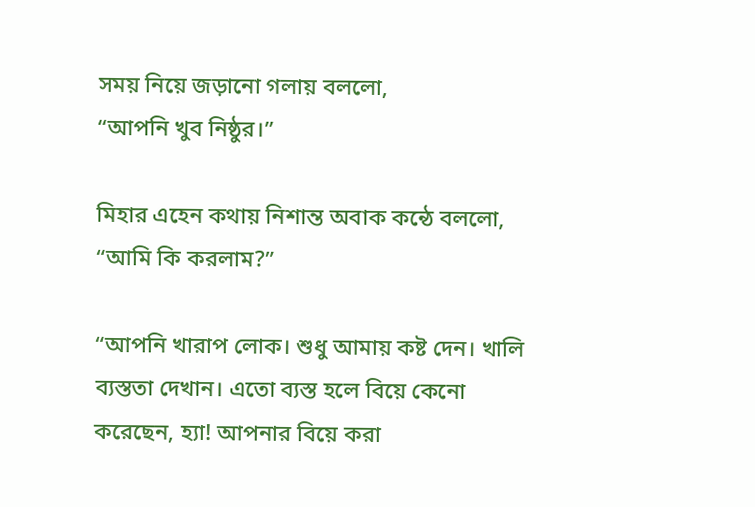সময় নিয়ে জড়ানো গলায় বললো,
“আপনি খুব নিষ্ঠুর।”

মিহার এহেন কথায় নিশান্ত অবাক কন্ঠে বললো,
“আমি কি করলাম?”

“আপনি খারাপ লোক। শুধু আমায় কষ্ট দেন। খালি ব্যস্ততা দেখান। এতো ব্যস্ত হলে বিয়ে কেনো করেছেন, হ্যা! আপনার বিয়ে করা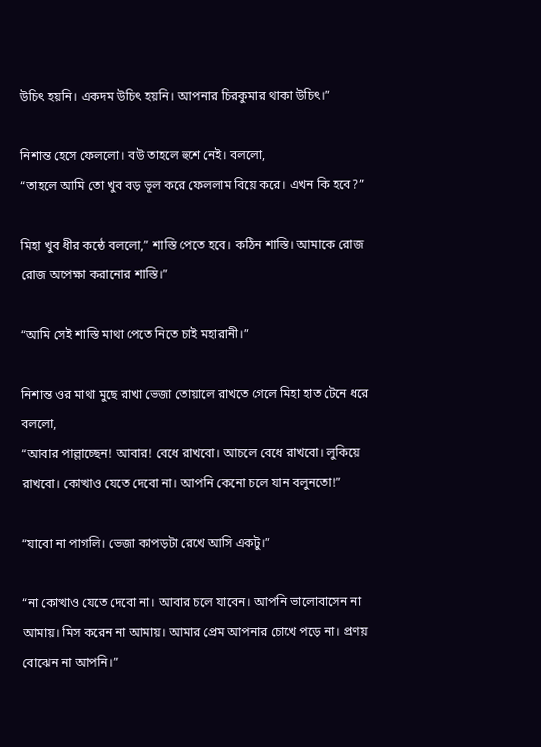উচিৎ হয়নি। একদম উচিৎ হয়নি। আপনার চিরকুমার থাকা উচিৎ।”

নিশান্ত হেসে ফেললো। বউ তাহলে হুশে নেই। বললো,
“তাহলে আমি তো খুব বড় ভূল করে ফেললাম বিয়ে করে। এখন কি হবে?”

মিহা খুব ধীর কন্ঠে বললো,” শাস্তি পেতে হবে। কঠিন শাস্তি। আমাকে রোজ রোজ অপেক্ষা করানোর শাস্তি।”

“আমি সেই শাস্তি মাথা পেতে নিতে চাই মহারানী।”

নিশান্ত ওর মাথা মুছে রাখা ভেজা তোয়ালে রাখতে গেলে মিহা হাত টেনে ধরে বললো,
“আবার পাল্লাচ্ছেন! আবার! বেধে রাখবো। আচলে বেধে রাখবো। লুকিয়ে রাখবো। কোত্থাও যেতে দেবো না। আপনি কেনো চলে যান বলুনতো!”

“যাবো না পাগলি। ভেজা কাপড়টা রেখে আসি একটু।”

“না কোত্থাও যেতে দেবো না। আবার চলে যাবেন। আপনি ভালোবাসেন না আমায়। মিস করেন না আমায়। আমার প্রেম আপনার চোখে পড়ে না। প্রণয় বোঝেন না আপনি।”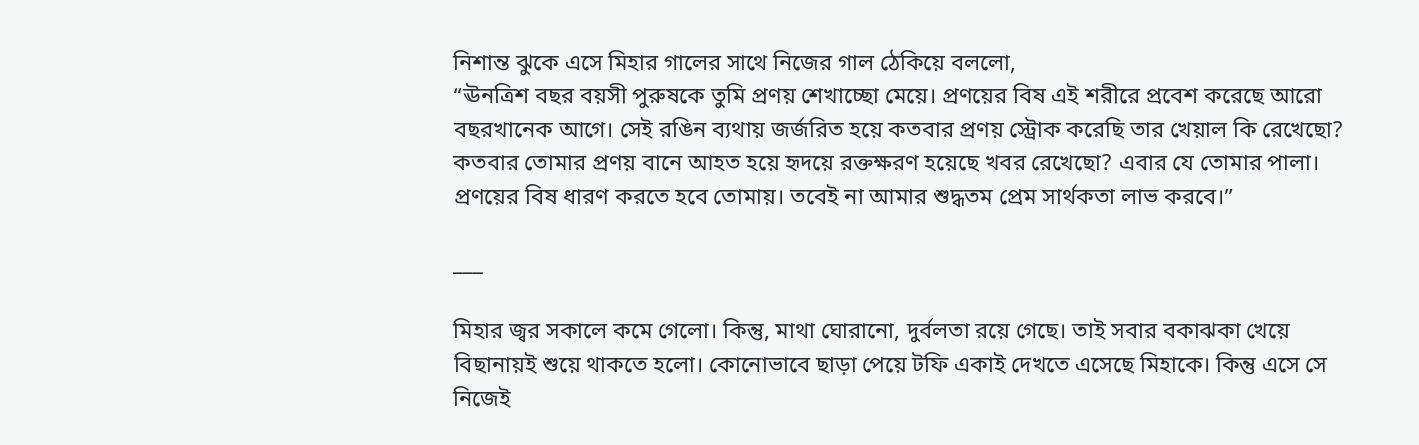নিশান্ত ঝুকে এসে মিহার গালের সাথে নিজের গাল ঠেকিয়ে বললো,
“ঊনত্রিশ বছর বয়সী পুরুষকে তুমি প্রণয় শেখাচ্ছো মেয়ে। প্রণয়ের বিষ এই শরীরে প্রবেশ করেছে আরো বছরখানেক আগে। সেই রঙিন ব্যথায় জর্জরিত হয়ে কতবার প্রণয় স্ট্রোক করেছি তার খেয়াল কি রেখেছো? কতবার তোমার প্রণয় বানে আহত হয়ে হৃদয়ে রক্তক্ষরণ হয়েছে খবর রেখেছো? এবার যে তোমার পালা। প্রণয়ের বিষ ধারণ করতে হবে তোমায়। তবেই না আমার শুদ্ধতম প্রেম সার্থকতা লাভ করবে।”

___

মিহার জ্বর সকালে কমে গেলো। কিন্তু, মাথা ঘোরানো, দুর্বলতা রয়ে গেছে। তাই সবার বকাঝকা খেয়ে বিছানায়ই শুয়ে থাকতে হলো। কোনোভাবে ছাড়া পেয়ে টফি একাই দেখতে এসেছে মিহাকে। কিন্তু এসে সে নিজেই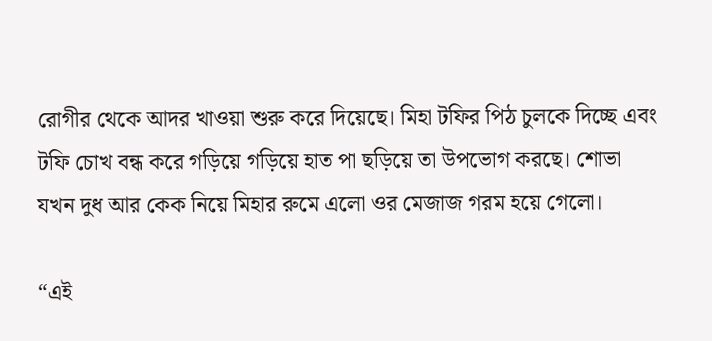রোগীর থেকে আদর খাওয়া শুরু করে দিয়েছে। মিহা টফির পিঠ চুলকে দিচ্ছে এবং টফি চোখ বন্ধ করে গড়িয়ে গড়িয়ে হাত পা ছড়িয়ে তা উপভোগ করছে। শোভা যখন দুধ আর কেক নিয়ে মিহার রুমে এলো ওর মেজাজ গরম হয়ে গেলো।

“এই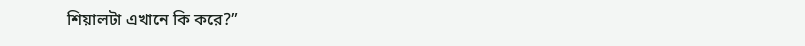শিয়ালটা এখানে কি করে?”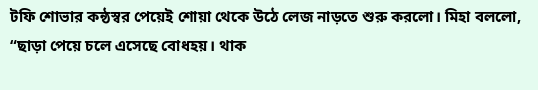টফি শোভার কন্ঠস্বর পেয়েই শোয়া থেকে উঠে লেজ নাড়তে শুরু করলো। মিহা বললো,
“ছাড়া পেয়ে চলে এসেছে বোধহয়। থাক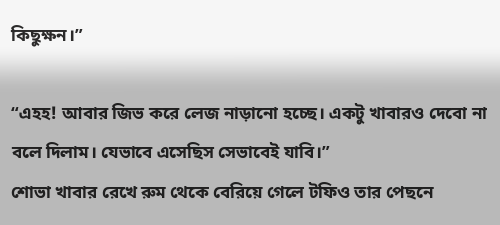কিছুক্ষন।”

“এহহ! আবার জিভ করে লেজ নাড়ানো হচ্ছে। একটু খাবারও দেবো না বলে দিলাম। যেভাবে এসেছিস সেভাবেই যাবি।”
শোভা খাবার রেখে রুম থেকে বেরিয়ে গেলে টফিও তার পেছনে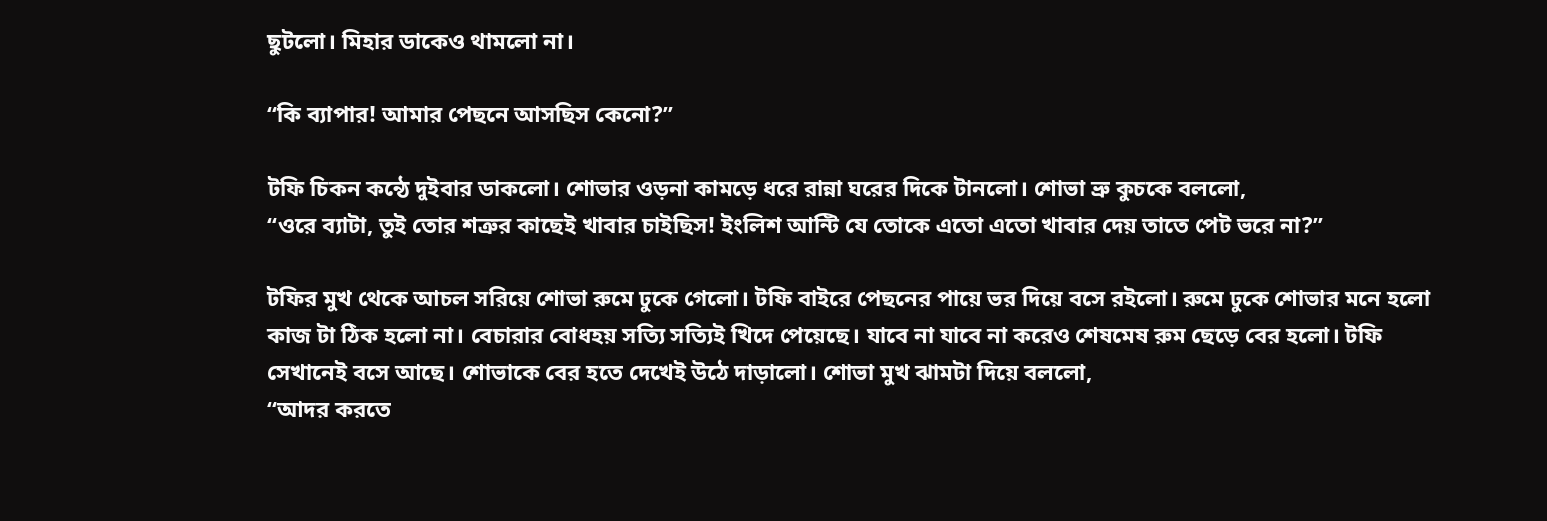ছুটলো। মিহার ডাকেও থামলো না।

“কি ব্যাপার! আমার পেছনে আসছিস কেনো?”

টফি চিকন কন্ঠে দুইবার ডাকলো। শোভার ওড়না কামড়ে ধরে রান্না ঘরের দিকে টানলো। শোভা ভ্রু কুচকে বললো,
“ওরে ব্যাটা, তুই তোর শত্রুর কাছেই খাবার চাইছিস! ইংলিশ আন্টি যে তোকে এতো এতো খাবার দেয় তাতে পেট ভরে না?”

টফির মুখ থেকে আচল সরিয়ে শোভা রুমে ঢুকে গেলো। টফি বাইরে পেছনের পায়ে ভর দিয়ে বসে রইলো। রুমে ঢুকে শোভার মনে হলো কাজ টা ঠিক হলো না। বেচারার বোধহয় সত্যি সত্যিই খিদে পেয়েছে। যাবে না যাবে না করেও শেষমেষ রুম ছেড়ে বের হলো। টফি সেখানেই বসে আছে। শোভাকে বের হতে দেখেই উঠে দাড়ালো। শোভা মুখ ঝামটা দিয়ে বললো,
“আদর করতে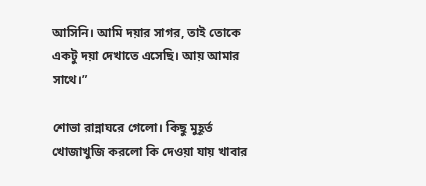আসিনি। আমি দয়ার সাগর, তাই তোকে একটু দয়া দেখাতে এসেছি। আয় আমার সাথে।”

শোভা রান্নাঘরে গেলো। কিছু মুহূর্ত খোজাখুজি করলো কি দেওয়া যায় খাবার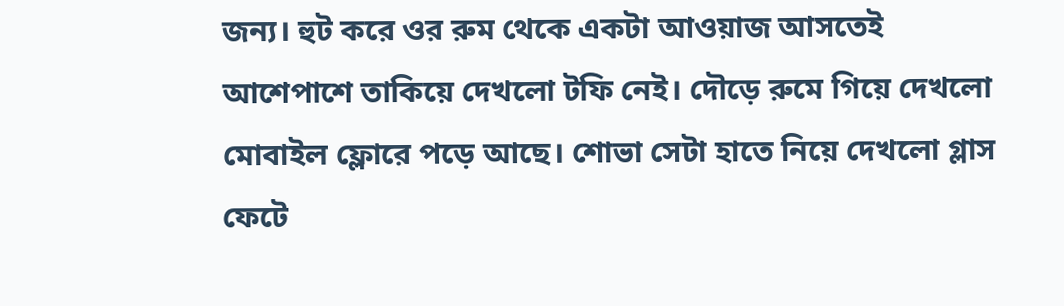জন্য। হুট করে ওর রুম থেকে একটা আওয়াজ আসতেই আশেপাশে তাকিয়ে দেখলো টফি নেই। দৌড়ে রুমে গিয়ে দেখলো মোবাইল ফ্লোরে পড়ে আছে। শোভা সেটা হাতে নিয়ে দেখলো গ্লাস ফেটে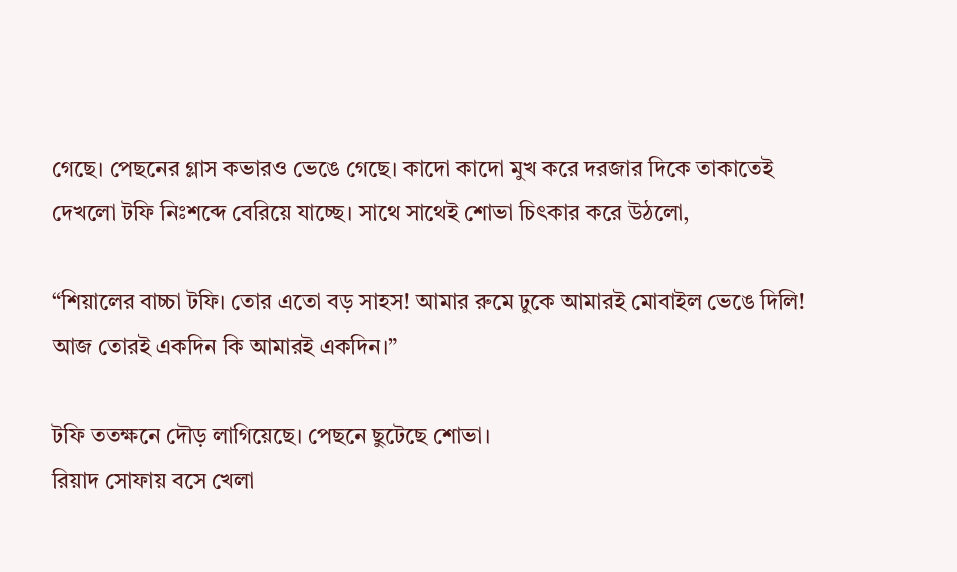গেছে। পেছনের গ্লাস কভারও ভেঙে গেছে। কাদো কাদো মুখ করে দরজার দিকে তাকাতেই দেখলো টফি নিঃশব্দে বেরিয়ে যাচ্ছে। সাথে সাথেই শোভা চিৎকার করে উঠলো,

“শিয়ালের বাচ্চা টফি। তোর এতো বড় সাহস! আমার রুমে ঢুকে আমারই মোবাইল ভেঙে দিলি! আজ তোরই একদিন কি আমারই একদিন।”

টফি ততক্ষনে দৌড় লাগিয়েছে। পেছনে ছুটেছে শোভা।
রিয়াদ সোফায় বসে খেলা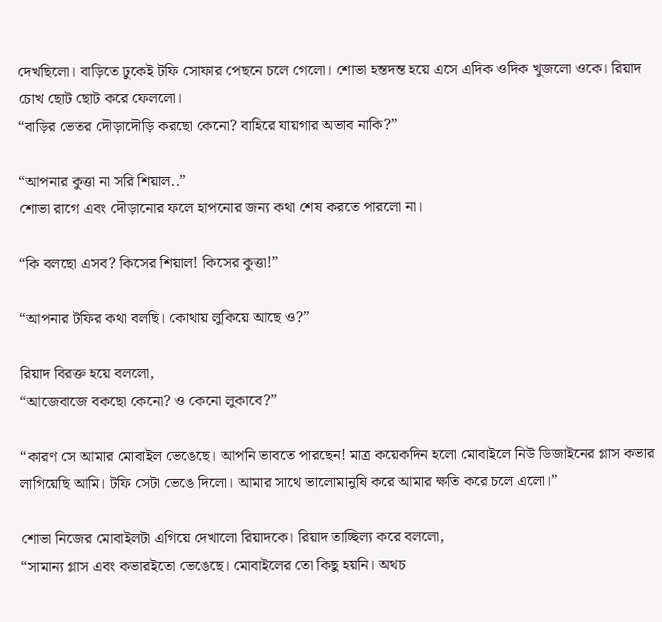দেখছিলো। বাড়িতে ঢুকেই টফি সোফার পেছনে চলে গেলো। শোভা হন্তদন্ত হয়ে এসে এদিক ওদিক খুজলো ওকে। রিয়াদ চোখ ছোট ছোট করে ফেললো।
“বাড়ির ভেতর দৌড়াদৌড়ি করছো কেনো? বাহিরে যায়গার অভাব নাকি?”

“আপনার কুত্তা না সরি শিয়াল..”
শোভা রাগে এবং দৌড়ানোর ফলে হাপনোর জন্য কথা শেষ করতে পারলো না।

“কি বলছো এসব? কিসের শিয়াল! কিসের কুত্তা!”

“আপনার টফির কথা বলছি। কোথায় লুকিয়ে আছে ও?”

রিয়াদ বিরক্ত হয়ে বললো,
“আজেবাজে বকছো কেনো? ও কেনো লুকাবে?”

“কারণ সে আমার মোবাইল ভেঙেছে। আপনি ভাবতে পারছেন! মাত্র কয়েকদিন হলো মোবাইলে নিউ ডিজাইনের গ্লাস কভার লাগিয়েছি আমি। টফি সেটা ভেঙে দিলো। আমার সাথে ভালোমানুষি করে আমার ক্ষতি করে চলে এলো।”

শোভা নিজের মোবাইলটা এগিয়ে দেখালো রিয়াদকে। রিয়াদ তাচ্ছিল্য করে বললো,
“সামান্য গ্লাস এবং কভারইতো ভেঙেছে। মোবাইলের তো কিছু হয়নি। অথচ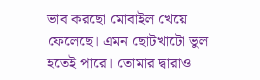ভাব করছো মোবাইল খেয়ে ফেলেছে। এমন ছোটখাটো ভুল হতেই পারে। তোমার দ্বারাও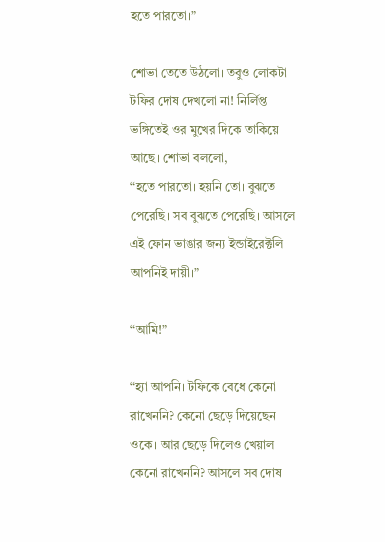হতে পারতো।”

শোভা তেতে উঠলো। তবুও লোকটা টফির দোষ দেখলো না! নির্লিপ্ত ভঙ্গিতেই ওর মুখের দিকে তাকিয়ে আছে। শোভা বললো,
“হতে পারতো। হয়নি তো। বুঝতে পেরেছি। সব বুঝতে পেরেছি। আসলে এই ফোন ভাঙার জন্য ইন্ডাইরেক্টলি আপনিই দায়ী।”

“আমি!”

“হ্যা আপনি। টফিকে বেধে কেনো রাখেননি? কেনো ছেড়ে দিয়েছেন ওকে। আর ছেড়ে দিলেও খেয়াল কেনো রাখেননি? আসলে সব দোষ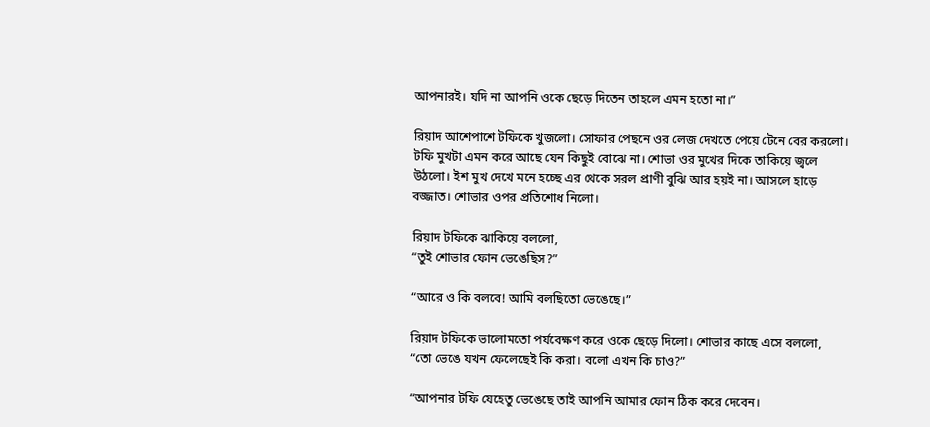আপনারই। যদি না আপনি ওকে ছেড়ে দিতেন তাহলে এমন হতো না।”

রিয়াদ আশেপাশে টফিকে খুজলো। সোফার পেছনে ওর লেজ দেখতে পেয়ে টেনে বের করলো। টফি মুখটা এমন করে আছে যেন কিছুই বোঝে না। শোভা ওর মুখের দিকে তাকিয়ে জ্বলে উঠলো। ইশ মুখ দেখে মনে হচ্ছে এর থেকে সরল প্রাণী বুঝি আর হয়ই না। আসলে হাড়ে বজ্জাত। শোভার ওপর প্রতিশোধ নিলো।

রিয়াদ টফিকে ঝাকিয়ে বললো,
“তুই শোভার ফোন ভেঙেছিস?”

“আরে ও কি বলবে! আমি বলছিতো ভেঙেছে।”

রিয়াদ টফিকে ভালোমতো পর্যবেক্ষণ করে ওকে ছেড়ে দিলো। শোভার কাছে এসে বললো,
“তো ভেঙে যখন ফেলেছেই কি করা। বলো এখন কি চাও?”

“আপনার টফি যেহেতু ভেঙেছে তাই আপনি আমার ফোন ঠিক করে দেবেন।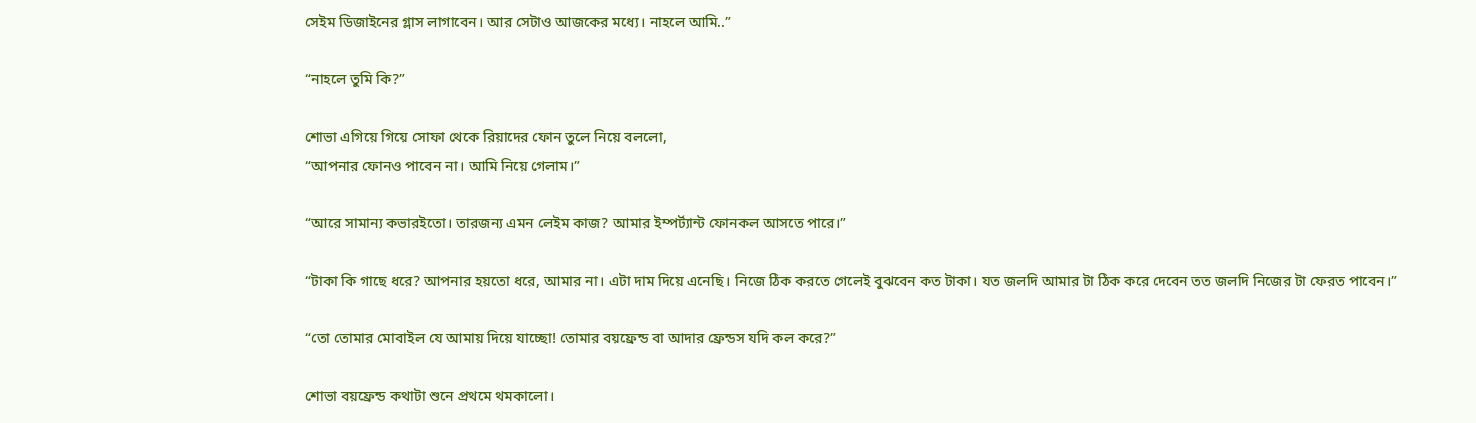সেইম ডিজাইনের গ্লাস লাগাবেন। আর সেটাও আজকের মধ্যে। নাহলে আমি..”

“নাহলে তুমি কি?”

শোভা এগিয়ে গিয়ে সোফা থেকে রিয়াদের ফোন তুলে নিয়ে বললো,
“আপনার ফোনও পাবেন না। আমি নিয়ে গেলাম।”

“আরে সামান্য কভারইতো। তারজন্য এমন লেইম কাজ? আমার ইম্পর্ট্যান্ট ফোনকল আসতে পারে।”

“টাকা কি গাছে ধরে? আপনার হয়তো ধরে, আমার না। এটা দাম দিয়ে এনেছি। নিজে ঠিক করতে গেলেই বুঝবেন কত টাকা। যত জলদি আমার টা ঠিক করে দেবেন তত জলদি নিজের টা ফেরত পাবেন।”

“তো তোমার মোবাইল যে আমায় দিয়ে যাচ্ছো! তোমার বয়ফ্রেন্ড বা আদার ফ্রেন্ডস যদি কল করে?”

শোভা বয়ফ্রেন্ড কথাটা শুনে প্রথমে থমকালো।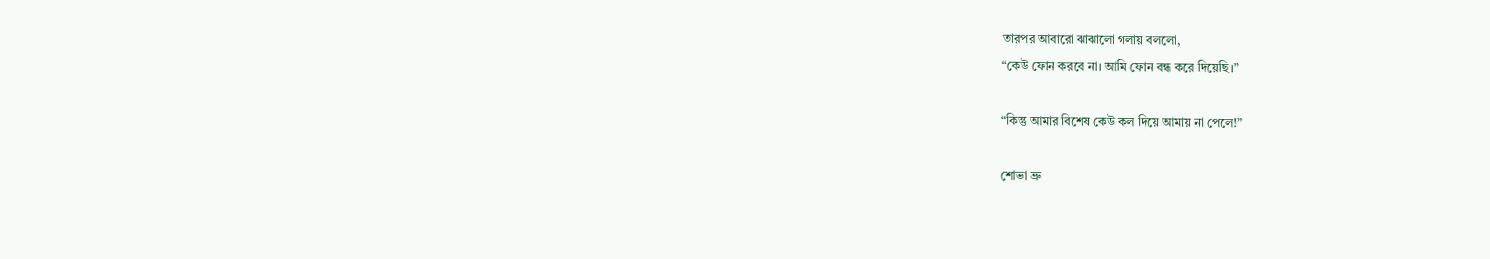তারপর আবারো ঝাঝালো গলায় বললো,
“কেউ ফোন করবে না। আমি ফোন বন্ধ করে দিয়েছি।”

“কিন্তু আমার বিশেষ কেউ কল দিয়ে আমায় না পেলে!”

শোভা ভ্রু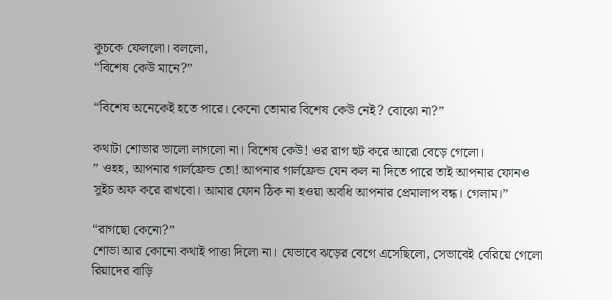কুচকে ফেললো। বললো,
“বিশেষ কেউ মানে?”

“বিশেষ অনেকেই হতে পারে। কেনো তোমার বিশেষ কেউ নেই? বোঝো না?”

কথাটা শোভার ভালো লাগলো না। বিশেষ কেউ! ওর রাগ হুট করে আরো বেড়ে গেলো।
” ওহহ, আপনার গার্লফ্রেন্ড তো! আপনার গার্লফ্রেন্ড যেন কল না দিতে পারে তাই আপনার ফোনও সুইচ অফ করে রাখবো। আমার ফোন ঠিক না হওয়া অবধি আপনার প্রেমালাপ বন্ধ। গেলাম।”

“রাগছো কেনো?”
শোভা আর কোনো কথাই পাত্তা দিলো না। যেভাবে ঝড়ের বেগে এসেছিলো, সেভাবেই বেরিয়ে গেলো রিয়াদের বাড়ি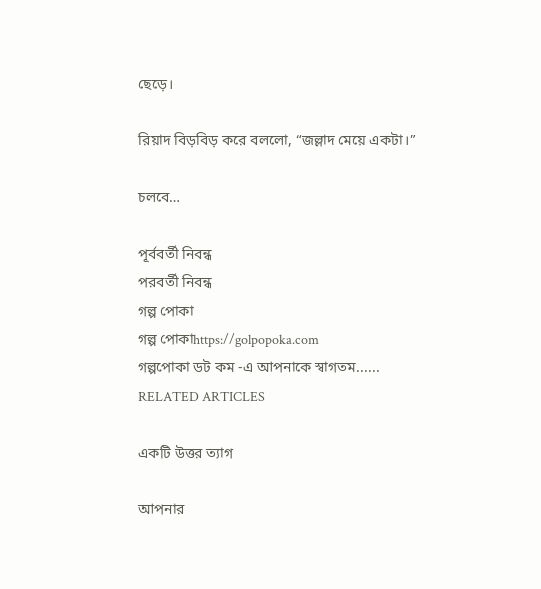ছেড়ে।

রিয়াদ বিড়বিড় করে বললো, “জল্লাদ মেয়ে একটা।”

চলবে…

পূর্ববর্তী নিবন্ধ
পরবর্তী নিবন্ধ
গল্প পোকা
গল্প পোকাhttps://golpopoka.com
গল্পপোকা ডট কম -এ আপনাকে স্বাগতম......
RELATED ARTICLES

একটি উত্তর ত্যাগ

আপনার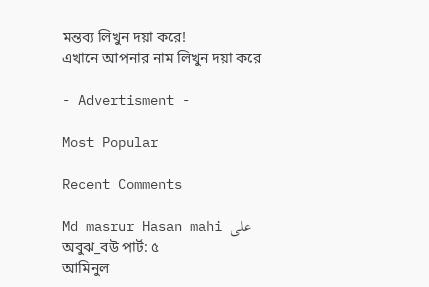মন্তব্য লিখুন দয়া করে!
এখানে আপনার নাম লিখুন দয়া করে

- Advertisment -

Most Popular

Recent Comments

Md masrur Hasan mahi على অবুঝ_বউ পার্ট: ৫
আমিনুল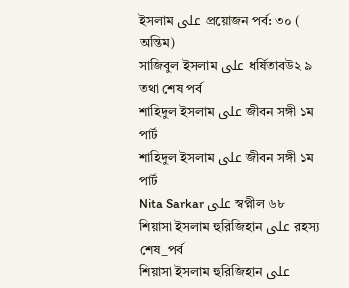ইসলাম على প্রয়োজন পর্ব: ৩০ ( অন্তিম)
সাজিবুল ইসলাম على ধর্ষিতাবউ২ ৯ তথা শেষ পর্ব
শাহিদুল ইসলাম على জীবন সঙ্গী ১ম পার্ট
শাহিদুল ইসলাম على জীবন সঙ্গী ১ম পার্ট
Nita Sarkar على স্বপ্নীল ৬৮
শিয়াসা ইসলাম হুরিজিহান على রহস্য শেষ_পর্ব
শিয়াসা ইসলাম হুরিজিহান على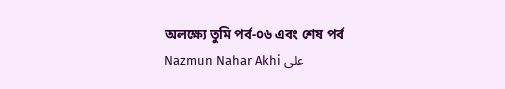অলক্ষ্যে তুমি পর্ব-০৬ এবং শেষ পর্ব
Nazmun Nahar Akhi على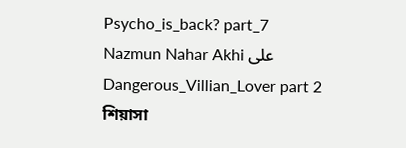Psycho_is_back? part_7
Nazmun Nahar Akhi على Dangerous_Villian_Lover part 2
শিয়াসা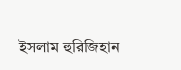ইসলাম হুরিজিহান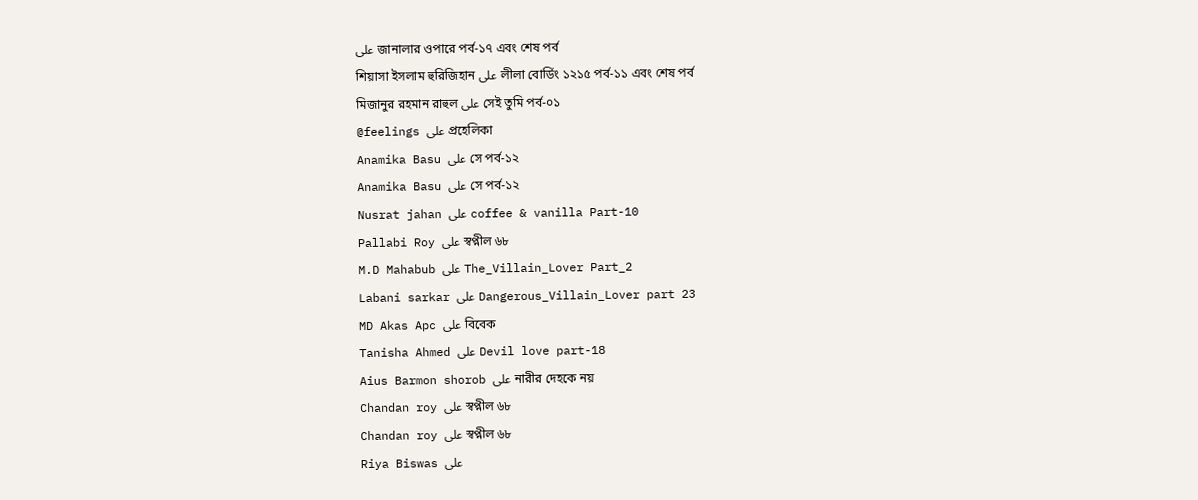على জানালার ওপারে পর্ব-১৭ এবং শেষ পর্ব
শিয়াসা ইসলাম হুরিজিহান على লীলা বোর্ডিং ১২১৫ পর্ব-১১ এবং শেষ পর্ব
মিজানুর রহমান রাহুল على সেই তুমি পর্ব-০১
@feelings على প্রহেলিকা
Anamika Basu على সে পর্ব-১২
Anamika Basu على সে পর্ব-১২
Nusrat jahan على coffee & vanilla Part-10
Pallabi Roy على স্বপ্নীল ৬৮
M.D Mahabub على The_Villain_Lover Part_2
Labani sarkar على Dangerous_Villain_Lover part 23
MD Akas Apc على বিবেক
Tanisha Ahmed على Devil love part-18
Aius Barmon shorob على নারীর দেহকে নয়
Chandan roy على স্বপ্নীল ৬৮
Chandan roy على স্বপ্নীল ৬৮
Riya Biswas على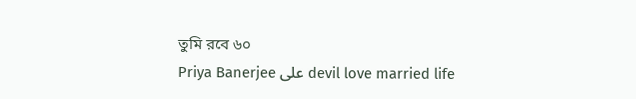তুমি রবে ৬০
Priya Banerjee على devil love married life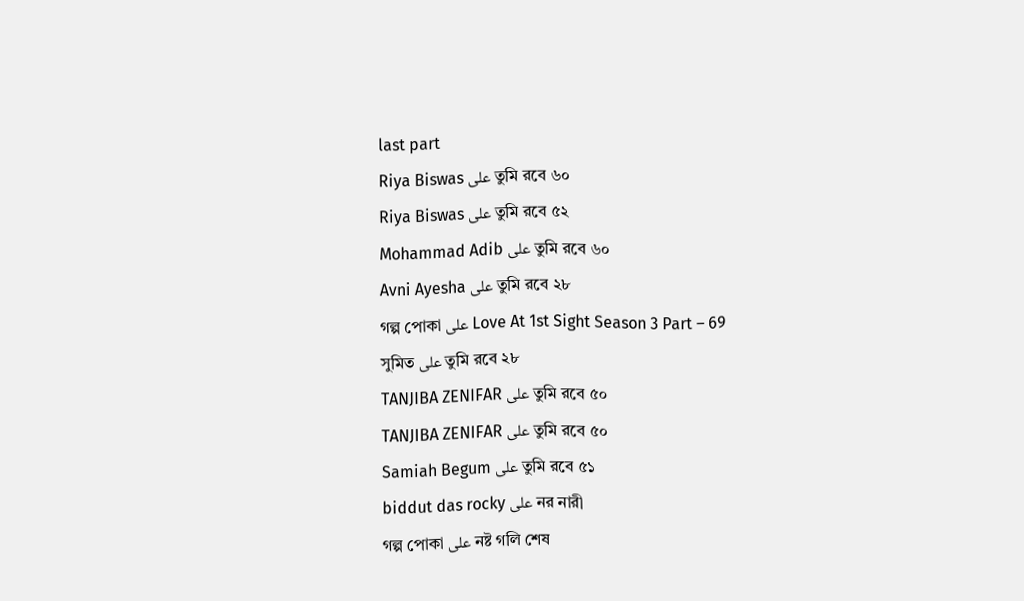last part
Riya Biswas على তুমি রবে ৬০
Riya Biswas على তুমি রবে ৫২
Mohammad Adib على তুমি রবে ৬০
Avni Ayesha على তুমি রবে ২৮
গল্প পোকা على Love At 1st Sight Season 3 Part – 69
সুমিত على তুমি রবে ২৮
TANJIBA ZENIFAR على তুমি রবে ৫০
TANJIBA ZENIFAR على তুমি রবে ৫০
Samiah Begum على তুমি রবে ৫১
biddut das rocky على নর নারী
গল্প পোকা على নষ্ট গলি শেষ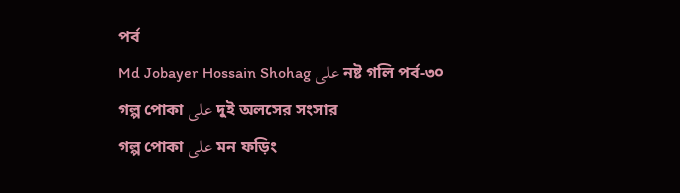পর্ব
Md Jobayer Hossain Shohag على নষ্ট গলি পর্ব-৩০
গল্প পোকা على দুই অলসের সংসার
গল্প পোকা على মন ফড়িং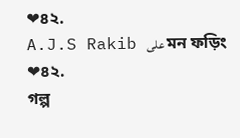❤৪২.
A.J.S Rakib على মন ফড়িং ❤৪২.
গল্প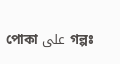পোকা على গল্পঃ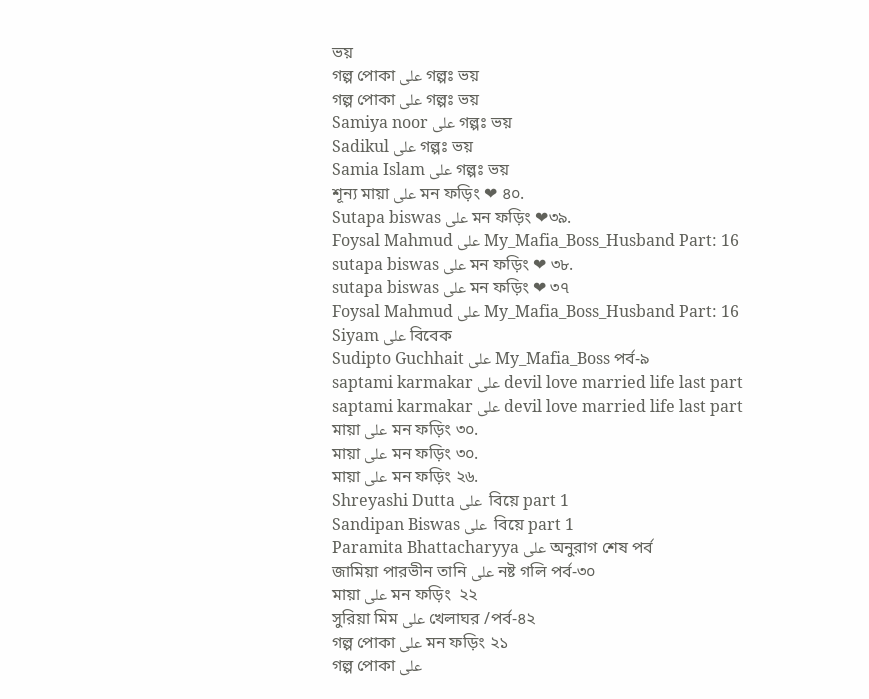ভয়
গল্প পোকা على গল্পঃ ভয়
গল্প পোকা على গল্পঃ ভয়
Samiya noor على গল্পঃ ভয়
Sadikul على গল্পঃ ভয়
Samia Islam على গল্পঃ ভয়
শূন্য মায়া على মন ফড়িং ❤ ৪০.
Sutapa biswas على মন ফড়িং ❤৩৯.
Foysal Mahmud على My_Mafia_Boss_Husband Part: 16
sutapa biswas على মন ফড়িং ❤ ৩৮.
sutapa biswas على মন ফড়িং ❤ ৩৭
Foysal Mahmud على My_Mafia_Boss_Husband Part: 16
Siyam على বিবেক
Sudipto Guchhait على My_Mafia_Boss পর্ব-৯
saptami karmakar على devil love married life last part
saptami karmakar على devil love married life last part
মায়া على মন ফড়িং ৩০.
মায়া على মন ফড়িং ৩০.
মায়া على মন ফড়িং ২৬.
Shreyashi Dutta على  বিয়ে part 1
Sandipan Biswas على  বিয়ে part 1
Paramita Bhattacharyya على অনুরাগ শেষ পর্ব
জামিয়া পারভীন তানি على নষ্ট গলি পর্ব-৩০
মায়া على মন ফড়িং  ২২
সুরিয়া মিম على খেলাঘর /পর্ব-৪২
গল্প পোকা على মন ফড়িং ২১
গল্প পোকা على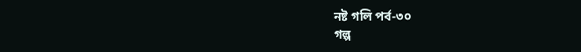নষ্ট গলি পর্ব-৩০
গল্প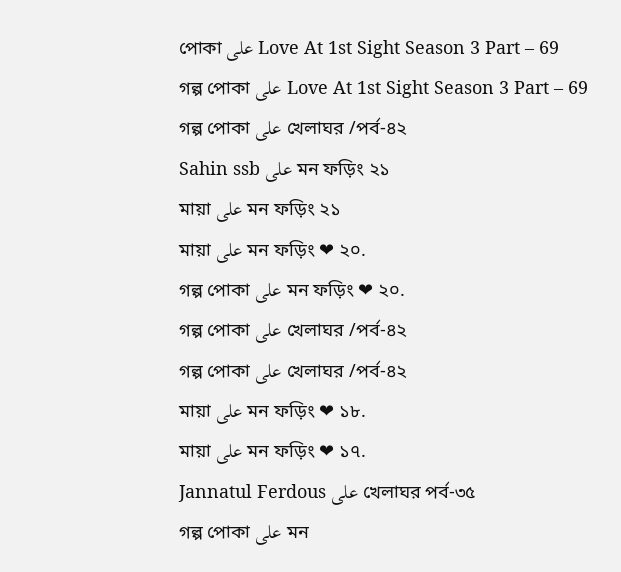পোকা على Love At 1st Sight Season 3 Part – 69
গল্প পোকা على Love At 1st Sight Season 3 Part – 69
গল্প পোকা على খেলাঘর /পর্ব-৪২
Sahin ssb على মন ফড়িং ২১
মায়া على মন ফড়িং ২১
মায়া على মন ফড়িং ❤ ২০.
গল্প পোকা على মন ফড়িং ❤ ২০.
গল্প পোকা على খেলাঘর /পর্ব-৪২
গল্প পোকা على খেলাঘর /পর্ব-৪২
মায়া على মন ফড়িং ❤ ১৮.
মায়া على মন ফড়িং ❤ ১৭.
Jannatul Ferdous على খেলাঘর পর্ব-৩৫
গল্প পোকা على মন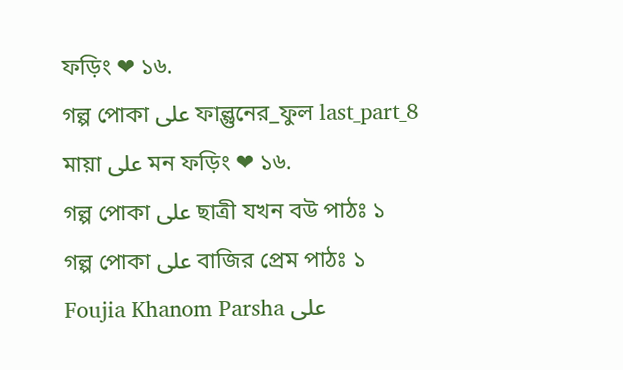ফড়িং ❤ ১৬.
গল্প পোকা على ফাল্গুনের_ফুল last_part_8
মায়া على মন ফড়িং ❤ ১৬.
গল্প পোকা على ছাত্রী যখন বউ পাঠঃ ১
গল্প পোকা على বাজির প্রেম পাঠঃ ১
Foujia Khanom Parsha على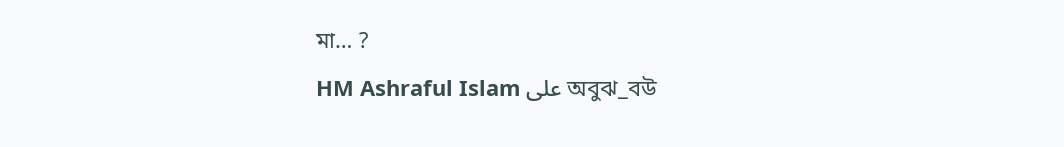মা… ?
HM Ashraful Islam على অবুঝ_বউ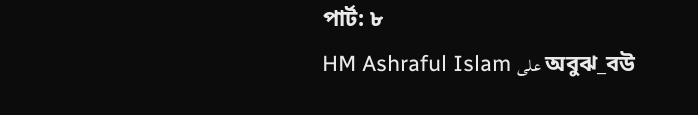পার্ট: ৮
HM Ashraful Islam على অবুঝ_বউ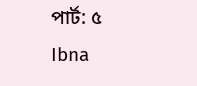পার্ট: ৫
Ibna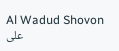Al Wadud Shovon على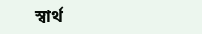স্বার্থ